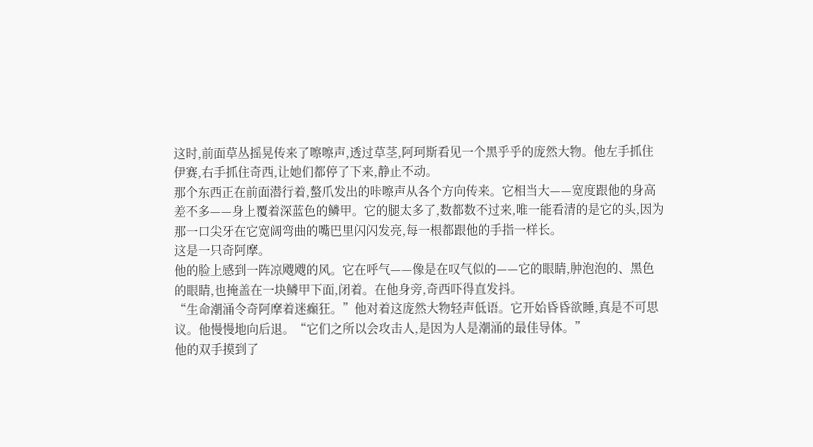这时,前面草丛摇晃传来了嚓嚓声,透过草茎,阿珂斯看见一个黑乎乎的庞然大物。他左手抓住伊赛,右手抓住奇西,让她们都停了下来,静止不动。
那个东西正在前面潜行着,螯爪发出的咔嚓声从各个方向传来。它相当大——宽度跟他的身高差不多——身上覆着深蓝色的鳞甲。它的腿太多了,数都数不过来,唯一能看清的是它的头,因为那一口尖牙在它宽阔弯曲的嘴巴里闪闪发亮,每一根都跟他的手指一样长。
这是一只奇阿摩。
他的脸上感到一阵凉飕飕的风。它在呼气——像是在叹气似的——它的眼睛,肿泡泡的、黑色的眼睛,也掩盖在一块鳞甲下面,闭着。在他身旁,奇西吓得直发抖。
“生命潮涌令奇阿摩着迷癫狂。”他对着这庞然大物轻声低语。它开始昏昏欲睡,真是不可思议。他慢慢地向后退。“它们之所以会攻击人,是因为人是潮涌的最佳导体。”
他的双手摸到了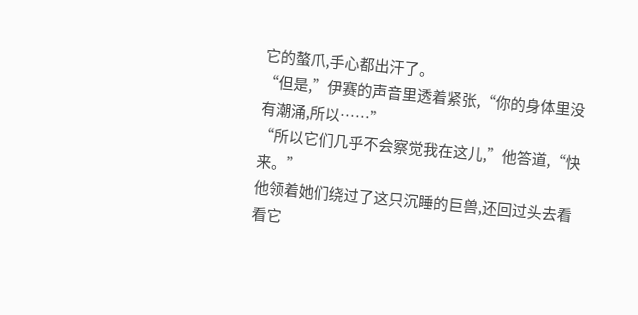它的螯爪,手心都出汗了。
“但是,”伊赛的声音里透着紧张,“你的身体里没有潮涌,所以……”
“所以它们几乎不会察觉我在这儿,”他答道,“快来。”
他领着她们绕过了这只沉睡的巨兽,还回过头去看看它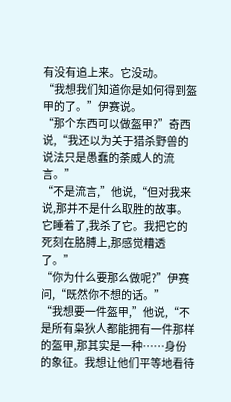有没有追上来。它没动。
“我想我们知道你是如何得到盔甲的了。”伊赛说。
“那个东西可以做盔甲?”奇西说,“我还以为关于猎杀野兽的说法只是愚蠢的荼威人的流言。”
“不是流言,”他说,“但对我来说,那并不是什么取胜的故事。它睡着了,我杀了它。我把它的死刻在胳膊上,那感觉糟透了。”
“你为什么要那么做呢?”伊赛问,“既然你不想的话。”
“我想要一件盔甲,”他说,“不是所有枭狄人都能拥有一件那样的盔甲,那其实是一种……身份的象征。我想让他们平等地看待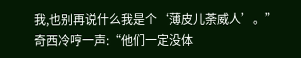我,也别再说什么我是个‘薄皮儿荼威人’。”
奇西冷哼一声:“他们一定没体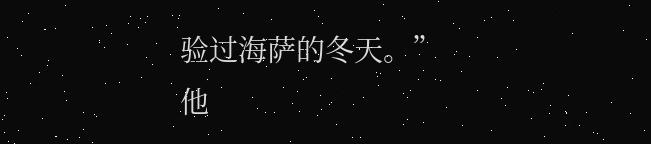验过海萨的冬天。”
他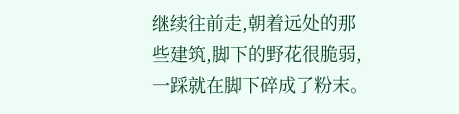继续往前走,朝着远处的那些建筑,脚下的野花很脆弱,一踩就在脚下碎成了粉末。